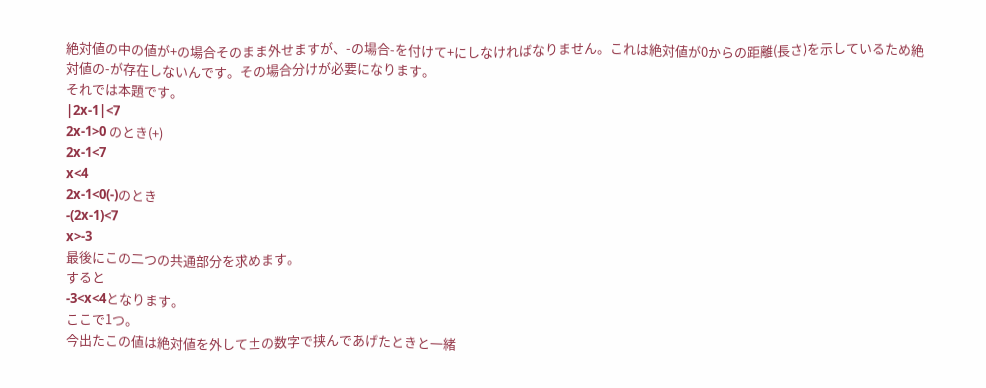絶対値の中の値が+の場合そのまま外せますが、-の場合-を付けて+にしなければなりません。これは絶対値が0からの距離(長さ)を示しているため絶対値の-が存在しないんです。その場合分けが必要になります。
それでは本題です。
|2x-1|<7
2x-1>0 のとき(+)
2x-1<7
x<4
2x-1<0(-)のとき
-(2x-1)<7
x>-3
最後にこの二つの共通部分を求めます。
すると
-3<x<4となります。
ここで1つ。
今出たこの値は絶対値を外して±の数字で挟んであげたときと一緒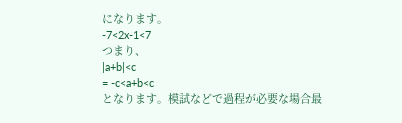になります。
-7<2x-1<7
つまり、
|a+b|<c
= -c<a+b<c
となります。模試などで過程が必要な場合最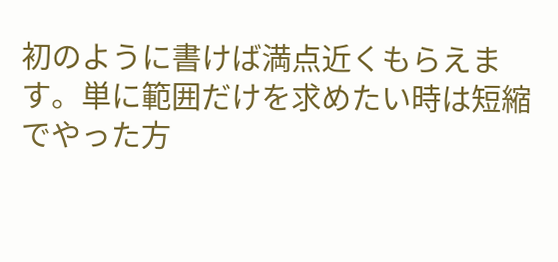初のように書けば満点近くもらえます。単に範囲だけを求めたい時は短縮でやった方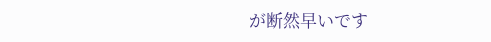が断然早いです